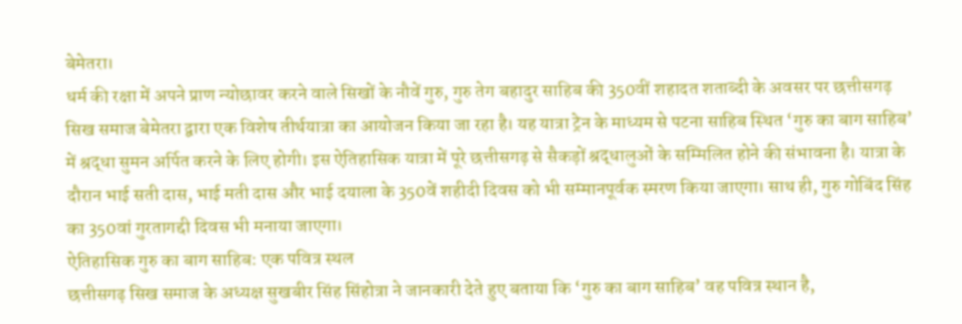बेमेतरा।
धर्म की रक्षा में अपने प्राण न्योछावर करने वाले सिखों के नौवें गुरु, गुरु तेग बहादुर साहिब की 350वीं शहादत शताब्दी के अवसर पर छत्तीसगढ़ सिख समाज बेमेतरा द्वारा एक विशेष तीर्थयात्रा का आयोजन किया जा रहा है। यह यात्रा ट्रेन के माध्यम से पटना साहिब स्थित ‘गुरु का बाग साहिब’ में श्रद्धा सुमन अर्पित करने के लिए होगी। इस ऐतिहासिक यात्रा में पूरे छत्तीसगढ़ से सैकड़ों श्रद्धालुओं के सम्मिलित होने की संभावना है। यात्रा के दौरान भाई सती दास, भाई मती दास और भाई दयाला के 350वें शहीदी दिवस को भी सम्मानपूर्वक स्मरण किया जाएगा। साथ ही, गुरु गोबिंद सिंह का 350वां गुरतागद्दी दिवस भी मनाया जाएगा।
ऐतिहासिक गुरु का बाग साहिब: एक पवित्र स्थल
छत्तीसगढ़ सिख समाज के अध्यक्ष सुखबीर सिंह सिंहोत्रा ने जानकारी देते हुए बताया कि ‘गुरु का बाग साहिब’ वह पवित्र स्थान है,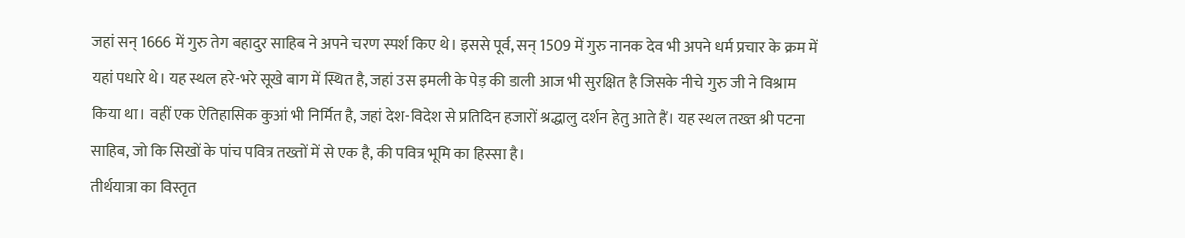जहां सन् 1666 में गुरु तेग बहादुर साहिब ने अपने चरण स्पर्श किए थे। इससे पूर्व, सन् 1509 में गुरु नानक देव भी अपने धर्म प्रचार के क्रम में यहां पधारे थे। यह स्थल हरे-भरे सूखे बाग में स्थित है, जहां उस इमली के पेड़ की डाली आज भी सुरक्षित है जिसके नीचे गुरु जी ने विश्राम किया था। वहीं एक ऐतिहासिक कुआं भी निर्मित है, जहां देश-विदेश से प्रतिदिन हजारों श्रद्धालु दर्शन हेतु आते हैं। यह स्थल तख्त श्री पटना साहिब, जो कि सिखों के पांच पवित्र तख्तों में से एक है, की पवित्र भूमि का हिस्सा है।
तीर्थयात्रा का विस्तृत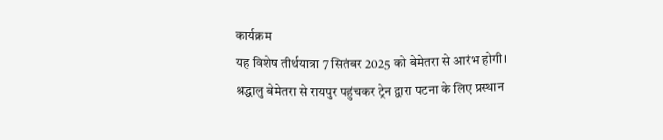कार्यक्रम
यह विशेष तीर्थयात्रा 7 सितंबर 2025 को बेमेतरा से आरंभ होगी। श्रद्धालु बेमेतरा से रायपुर पहुंचकर ट्रेन द्वारा पटना के लिए प्रस्थान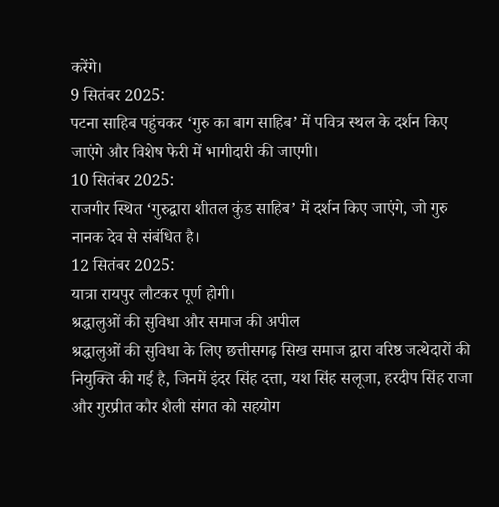करेंगे।
9 सितंबर 2025:
पटना साहिब पहुंचकर ‘गुरु का बाग साहिब’ में पवित्र स्थल के दर्शन किए जाएंगे और विशेष फेरी में भागीदारी की जाएगी।
10 सितंबर 2025:
राजगीर स्थित ‘गुरुद्वारा शीतल कुंड साहिब’ में दर्शन किए जाएंगे, जो गुरु नानक देव से संबंधित है।
12 सितंबर 2025:
यात्रा रायपुर लौटकर पूर्ण होगी।
श्रद्धालुओं की सुविधा और समाज की अपील
श्रद्धालुओं की सुविधा के लिए छत्तीसगढ़ सिख समाज द्वारा वरिष्ठ जत्थेदारों की नियुक्ति की गई है, जिनमें इंदर सिंह दत्ता, यश सिंह सलूजा, हरदीप सिंह राजा और गुरप्रीत कौर शैली संगत को सहयोग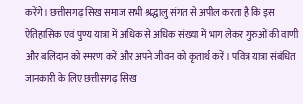करेंगे। छत्तीसगढ़ सिख समाज सभी श्रद्धालु संगत से अपील करता है कि इस ऐतिहासिक एवं पुण्य यात्रा में अधिक से अधिक संख्या में भाग लेकर गुरुओं की वाणी और बलिदान को स्मरण करें और अपने जीवन को कृतार्थ करें। पवित्र यात्रा संबंधित जानकारी के लिए छत्तीसगढ़ सिख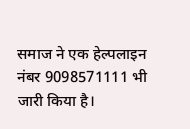समाज ने एक हेल्पलाइन नंबर 9098571111 भी जारी किया है।